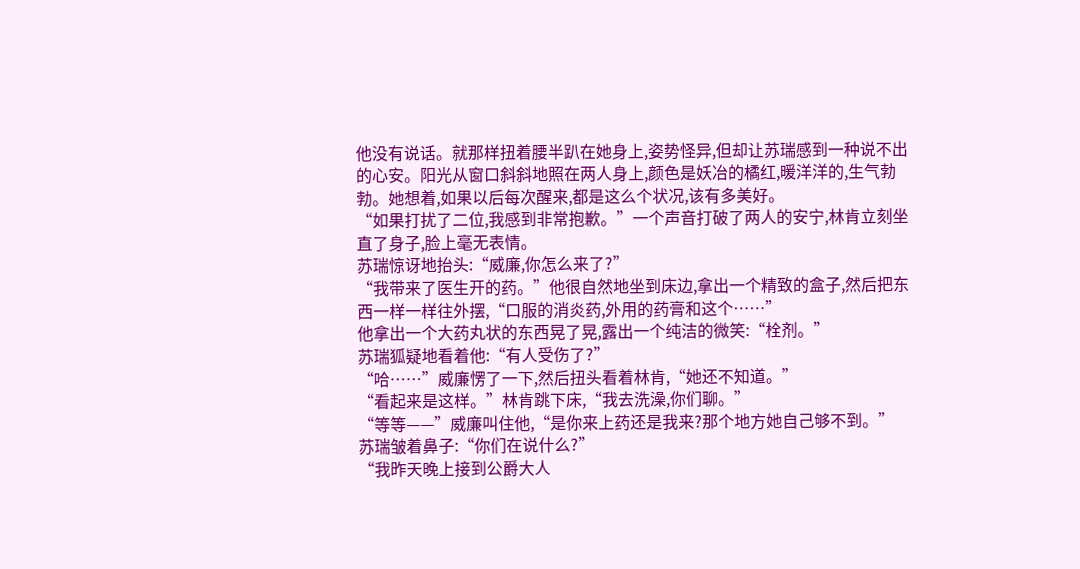他没有说话。就那样扭着腰半趴在她身上,姿势怪异,但却让苏瑞感到一种说不出的心安。阳光从窗口斜斜地照在两人身上,颜色是妖冶的橘红,暖洋洋的,生气勃勃。她想着,如果以后每次醒来,都是这么个状况,该有多美好。
“如果打扰了二位,我感到非常抱歉。”一个声音打破了两人的安宁,林肯立刻坐直了身子,脸上毫无表情。
苏瑞惊讶地抬头:“威廉,你怎么来了?”
“我带来了医生开的药。”他很自然地坐到床边,拿出一个精致的盒子,然后把东西一样一样往外摆,“口服的消炎药,外用的药膏和这个……”
他拿出一个大药丸状的东西晃了晃,露出一个纯洁的微笑:“栓剂。”
苏瑞狐疑地看着他:“有人受伤了?”
“哈……”威廉愣了一下,然后扭头看着林肯,“她还不知道。”
“看起来是这样。”林肯跳下床,“我去洗澡,你们聊。”
“等等——”威廉叫住他,“是你来上药还是我来?那个地方她自己够不到。”
苏瑞皱着鼻子:“你们在说什么?”
“我昨天晚上接到公爵大人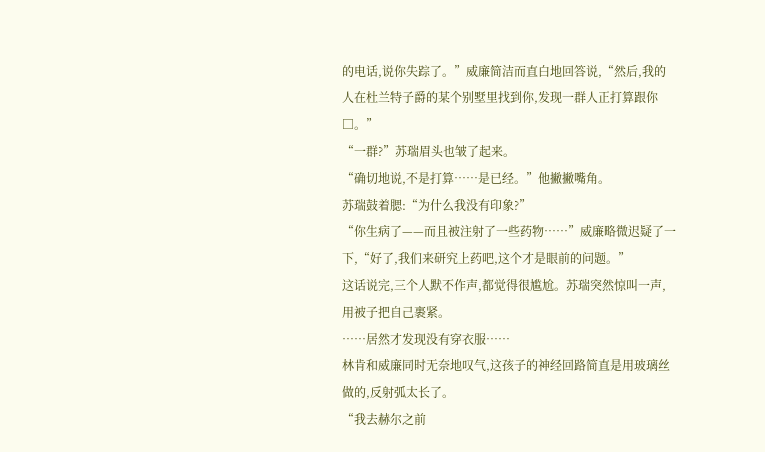的电话,说你失踪了。”威廉简洁而直白地回答说,“然后,我的人在杜兰特子爵的某个别墅里找到你,发现一群人正打算跟你□。”
“一群?”苏瑞眉头也皱了起来。
“确切地说,不是打算……是已经。”他撇撇嘴角。
苏瑞鼓着腮:“为什么我没有印象?”
“你生病了——而且被注射了一些药物……”威廉略微迟疑了一下,“好了,我们来研究上药吧,这个才是眼前的问题。”
这话说完,三个人默不作声,都觉得很尴尬。苏瑞突然惊叫一声,用被子把自己裹紧。
……居然才发现没有穿衣服……
林肯和威廉同时无奈地叹气,这孩子的神经回路简直是用玻璃丝做的,反射弧太长了。
“我去赫尔之前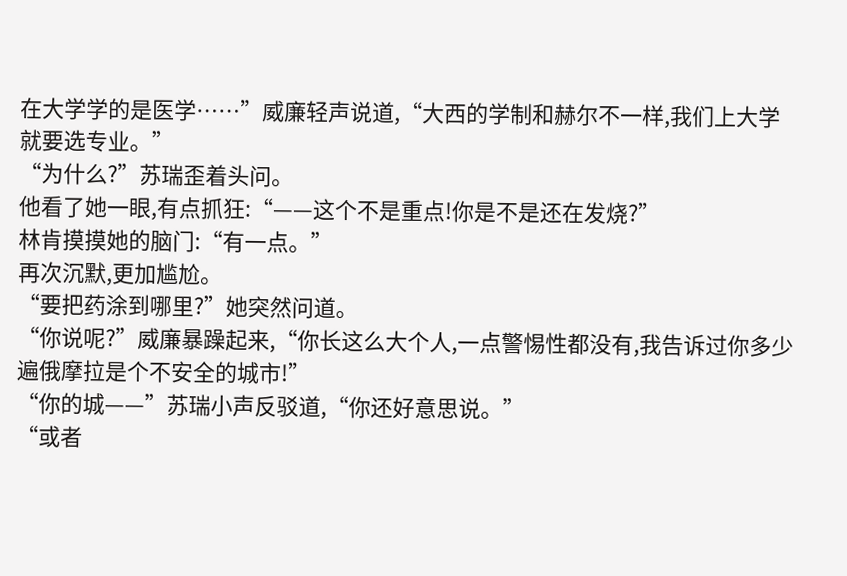在大学学的是医学……”威廉轻声说道,“大西的学制和赫尔不一样,我们上大学就要选专业。”
“为什么?”苏瑞歪着头问。
他看了她一眼,有点抓狂:“——这个不是重点!你是不是还在发烧?”
林肯摸摸她的脑门:“有一点。”
再次沉默,更加尴尬。
“要把药涂到哪里?”她突然问道。
“你说呢?”威廉暴躁起来,“你长这么大个人,一点警惕性都没有,我告诉过你多少遍俄摩拉是个不安全的城市!”
“你的城——”苏瑞小声反驳道,“你还好意思说。”
“或者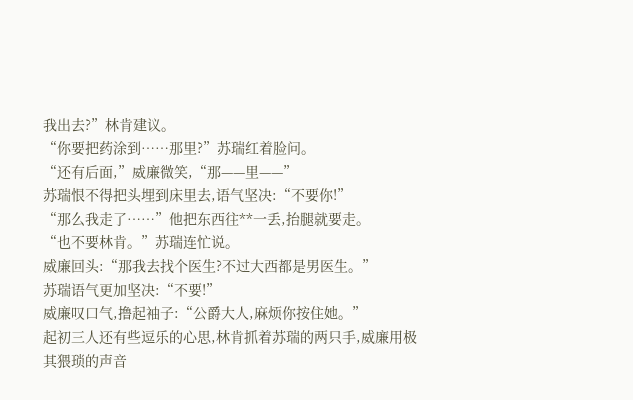我出去?”林肯建议。
“你要把药涂到……那里?”苏瑞红着脸问。
“还有后面,”威廉微笑,“那——里——”
苏瑞恨不得把头埋到床里去,语气坚决:“不要你!”
“那么我走了……”他把东西往**一丢,抬腿就要走。
“也不要林肯。”苏瑞连忙说。
威廉回头:“那我去找个医生?不过大西都是男医生。”
苏瑞语气更加坚决:“不要!”
威廉叹口气,撸起袖子:“公爵大人,麻烦你按住她。”
起初三人还有些逗乐的心思,林肯抓着苏瑞的两只手,威廉用极其猥琐的声音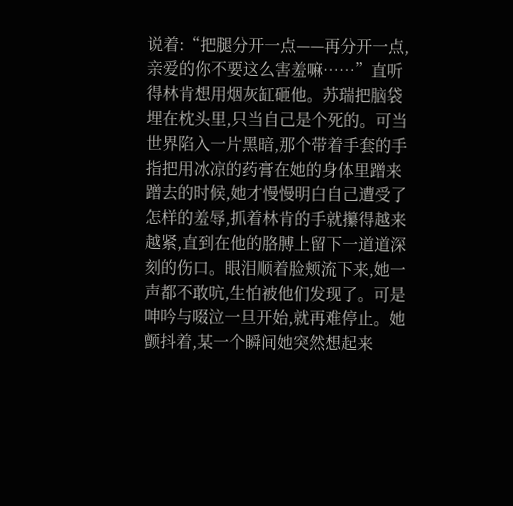说着:“把腿分开一点——再分开一点,亲爱的你不要这么害羞嘛……”直听得林肯想用烟灰缸砸他。苏瑞把脑袋埋在枕头里,只当自己是个死的。可当世界陷入一片黑暗,那个带着手套的手指把用冰凉的药膏在她的身体里蹭来蹭去的时候,她才慢慢明白自己遭受了怎样的羞辱,抓着林肯的手就攥得越来越紧,直到在他的胳膊上留下一道道深刻的伤口。眼泪顺着脸颊流下来,她一声都不敢吭,生怕被他们发现了。可是呻吟与啜泣一旦开始,就再难停止。她颤抖着,某一个瞬间她突然想起来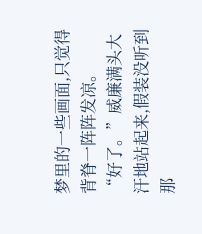梦里的一些画面,只觉得背脊一阵阵发凉。
“好了。”威廉满头大汗地站起来,假装没听到那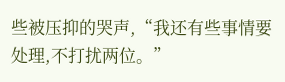些被压抑的哭声,“我还有些事情要处理,不打扰两位。”